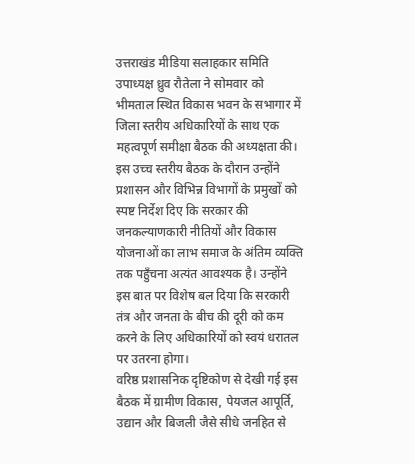उत्तराखंड मीडिया सलाहकार समिति उपाध्यक्ष ध्रुव रौतेला ने सोमवार को भीमताल स्थित विकास भवन के सभागार में जिला स्तरीय अधिकारियों के साथ एक महत्वपूर्ण समीक्षा बैठक की अध्यक्षता की। इस उच्च स्तरीय बैठक के दौरान उन्होंने प्रशासन और विभिन्न विभागों के प्रमुखों को स्पष्ट निर्देश दिए कि सरकार की जनकल्याणकारी नीतियों और विकास योजनाओं का लाभ समाज के अंतिम व्यक्ति तक पहुँचना अत्यंत आवश्यक है। उन्होंने इस बात पर विशेष बल दिया कि सरकारी तंत्र और जनता के बीच की दूरी को कम करने के लिए अधिकारियों को स्वयं धरातल पर उतरना होगा।
वरिष्ठ प्रशासनिक दृष्टिकोण से देखी गई इस बैठक में ग्रामीण विकास, पेयजल आपूर्ति, उद्यान और बिजली जैसे सीधे जनहित से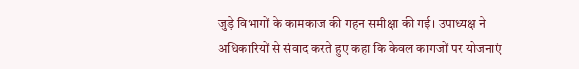जुड़े विभागों के कामकाज की गहन समीक्षा की गई। उपाध्यक्ष ने अधिकारियों से संवाद करते हुए कहा कि केवल कागजों पर योजनाएं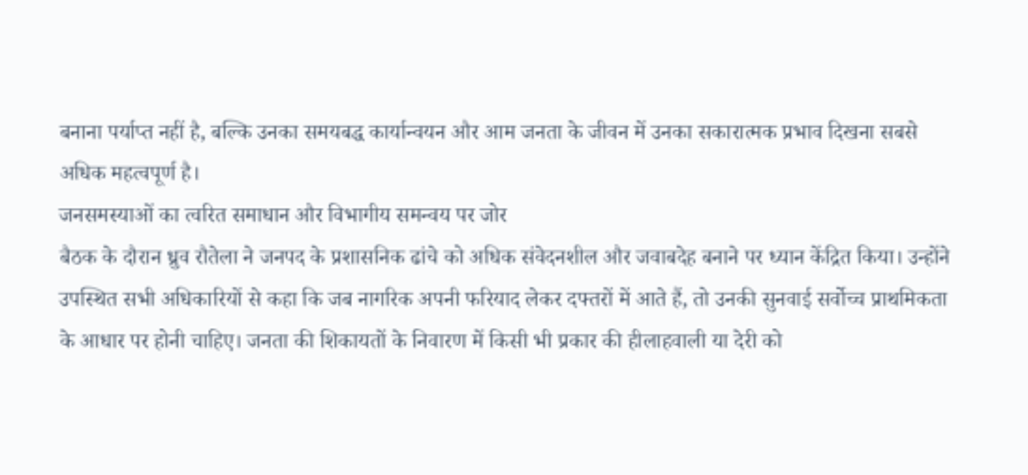बनाना पर्याप्त नहीं है, बल्कि उनका समयबद्ध कार्यान्वयन और आम जनता के जीवन में उनका सकारात्मक प्रभाव दिखना सबसे अधिक महत्वपूर्ण है।
जनसमस्याओं का त्वरित समाधान और विभागीय समन्वय पर जोर
बैठक के दौरान ध्रुव रौतेला ने जनपद के प्रशासनिक ढांचे को अधिक संवेदनशील और जवाबदेह बनाने पर ध्यान केंद्रित किया। उन्होंने उपस्थित सभी अधिकारियों से कहा कि जब नागरिक अपनी फरियाद लेकर दफ्तरों में आते हैं, तो उनकी सुनवाई सर्वोच्च प्राथमिकता के आधार पर होनी चाहिए। जनता की शिकायतों के निवारण में किसी भी प्रकार की हीलाहवाली या देरी को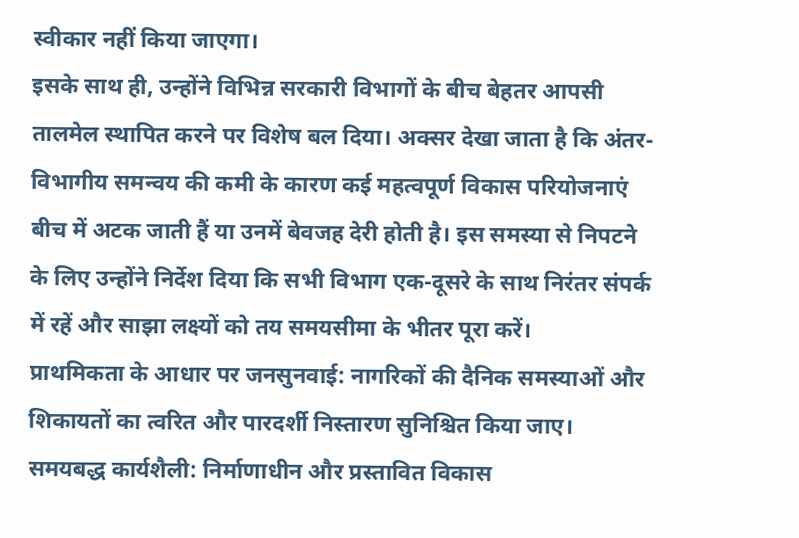स्वीकार नहीं किया जाएगा।
इसके साथ ही, उन्होंने विभिन्न सरकारी विभागों के बीच बेहतर आपसी तालमेल स्थापित करने पर विशेष बल दिया। अक्सर देखा जाता है कि अंतर-विभागीय समन्वय की कमी के कारण कई महत्वपूर्ण विकास परियोजनाएं बीच में अटक जाती हैं या उनमें बेवजह देरी होती है। इस समस्या से निपटने के लिए उन्होंने निर्देश दिया कि सभी विभाग एक-दूसरे के साथ निरंतर संपर्क में रहें और साझा लक्ष्यों को तय समयसीमा के भीतर पूरा करें।
प्राथमिकता के आधार पर जनसुनवाई: नागरिकों की दैनिक समस्याओं और शिकायतों का त्वरित और पारदर्शी निस्तारण सुनिश्चित किया जाए।
समयबद्ध कार्यशैली: निर्माणाधीन और प्रस्तावित विकास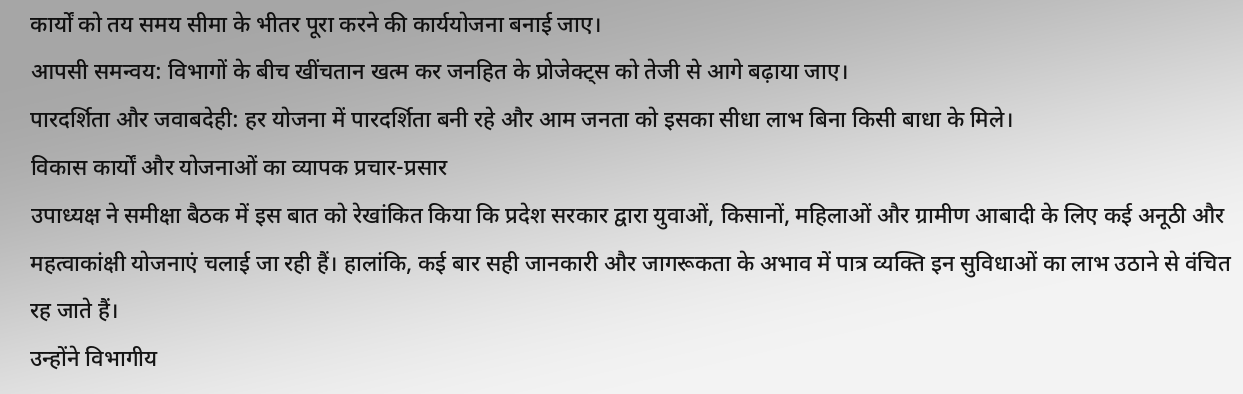कार्यों को तय समय सीमा के भीतर पूरा करने की कार्ययोजना बनाई जाए।
आपसी समन्वय: विभागों के बीच खींचतान खत्म कर जनहित के प्रोजेक्ट्स को तेजी से आगे बढ़ाया जाए।
पारदर्शिता और जवाबदेही: हर योजना में पारदर्शिता बनी रहे और आम जनता को इसका सीधा लाभ बिना किसी बाधा के मिले।
विकास कार्यों और योजनाओं का व्यापक प्रचार-प्रसार
उपाध्यक्ष ने समीक्षा बैठक में इस बात को रेखांकित किया कि प्रदेश सरकार द्वारा युवाओं, किसानों, महिलाओं और ग्रामीण आबादी के लिए कई अनूठी और महत्वाकांक्षी योजनाएं चलाई जा रही हैं। हालांकि, कई बार सही जानकारी और जागरूकता के अभाव में पात्र व्यक्ति इन सुविधाओं का लाभ उठाने से वंचित रह जाते हैं।
उन्होंने विभागीय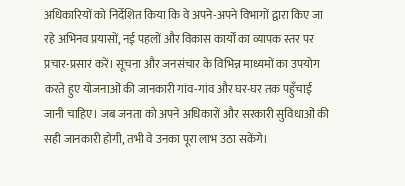अधिकारियों को निर्देशित किया कि वे अपने-अपने विभागों द्वारा किए जा रहे अभिनव प्रयासों, नई पहलों और विकास कार्यों का व्यापक स्तर पर प्रचार-प्रसार करें। सूचना और जनसंचार के विभिन्न माध्यमों का उपयोग करते हुए योजनाओं की जानकारी गांव-गांव और घर-घर तक पहुँचाई जानी चाहिए। जब जनता को अपने अधिकारों और सरकारी सुविधाओं की सही जानकारी होगी, तभी वे उनका पूरा लाभ उठा सकेंगे।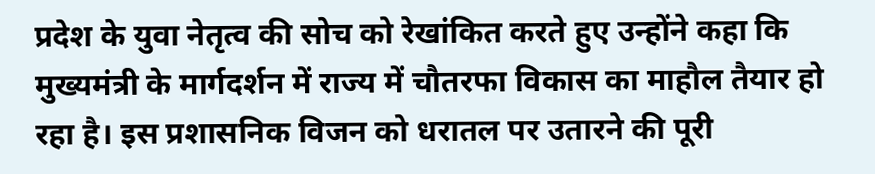प्रदेश के युवा नेतृत्व की सोच को रेखांकित करते हुए उन्होंने कहा कि मुख्यमंत्री के मार्गदर्शन में राज्य में चौतरफा विकास का माहौल तैयार हो रहा है। इस प्रशासनिक विजन को धरातल पर उतारने की पूरी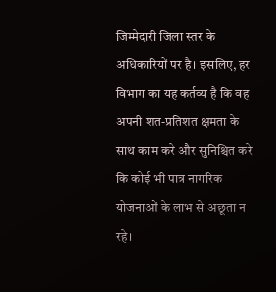जिम्मेदारी जिला स्तर के अधिकारियों पर है। इसलिए, हर विभाग का यह कर्तव्य है कि वह अपनी शत-प्रतिशत क्षमता के साथ काम करे और सुनिश्चित करे कि कोई भी पात्र नागरिक योजनाओं के लाभ से अछूता न रहे।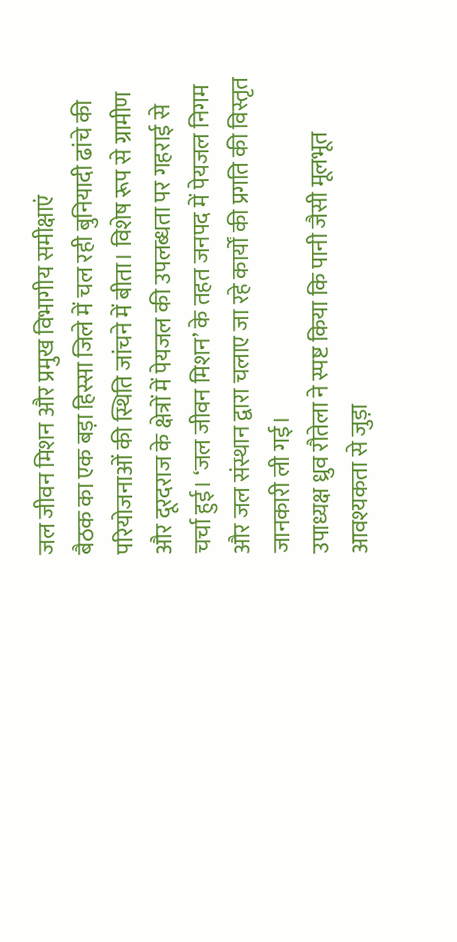जल जीवन मिशन और प्रमुख विभागीय समीक्षाएं
बैठक का एक बड़ा हिस्सा जिले में चल रही बुनियादी ढांचे की परियोजनाओं की स्थिति जांचने में बीता। विशेष रूप से ग्रामीण और दूरदराज के क्षेत्रों में पेयजल की उपलब्धता पर गहराई से चर्चा हुई। ‘जल जीवन मिशन’ के तहत जनपद में पेयजल निगम और जल संस्थान द्वारा चलाए जा रहे कार्यों की प्रगति की विस्तृत जानकारी ली गई।
उपाध्यक्ष ध्रुव रौतेला ने स्पष्ट किया कि पानी जैसी मूलभूत आवश्यकता से जुड़ा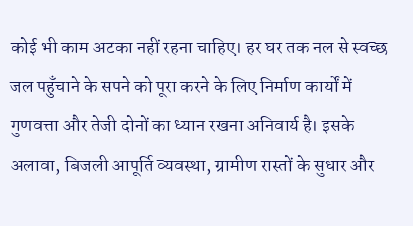कोई भी काम अटका नहीं रहना चाहिए। हर घर तक नल से स्वच्छ जल पहुँचाने के सपने को पूरा करने के लिए निर्माण कार्यों में गुणवत्ता और तेजी दोनों का ध्यान रखना अनिवार्य है। इसके अलावा, बिजली आपूर्ति व्यवस्था, ग्रामीण रास्तों के सुधार और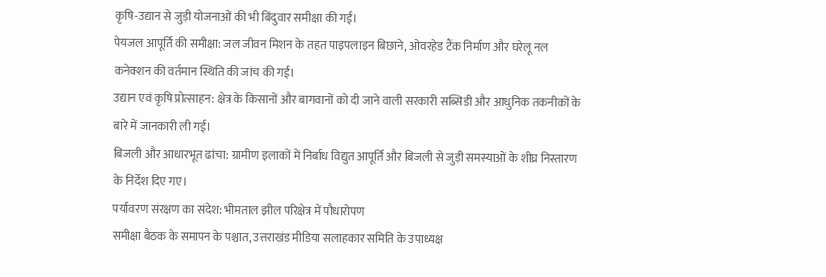कृषि-उद्यान से जुड़ी योजनाओं की भी बिंदुवार समीक्षा की गई।
पेयजल आपूर्ति की समीक्षा: जल जीवन मिशन के तहत पाइपलाइन बिछाने, ओवरहेड टैंक निर्माण और घरेलू नल कनेक्शन की वर्तमान स्थिति की जांच की गई।
उद्यान एवं कृषि प्रोत्साहन: क्षेत्र के किसानों और बागवानों को दी जाने वाली सरकारी सब्सिडी और आधुनिक तकनीकों के बारे में जानकारी ली गई।
बिजली और आधारभूत ढांचा: ग्रामीण इलाकों में निर्बाध विद्युत आपूर्ति और बिजली से जुड़ी समस्याओं के शीघ्र निस्तारण के निर्देश दिए गए।
पर्यावरण संरक्षण का संदेश: भीमताल झील परिक्षेत्र में पौधारोपण
समीक्षा बैठक के समापन के पश्चात, उत्तराखंड मीडिया सलाहकार समिति के उपाध्यक्ष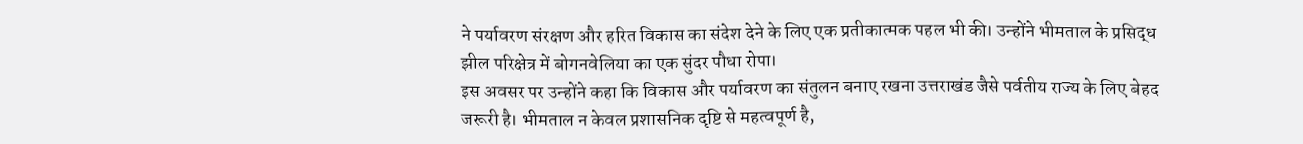ने पर्यावरण संरक्षण और हरित विकास का संदेश देने के लिए एक प्रतीकात्मक पहल भी की। उन्होंने भीमताल के प्रसिद्ध झील परिक्षेत्र में बोगनवेलिया का एक सुंदर पौधा रोपा।
इस अवसर पर उन्होंने कहा कि विकास और पर्यावरण का संतुलन बनाए रखना उत्तराखंड जैसे पर्वतीय राज्य के लिए बेहद जरूरी है। भीमताल न केवल प्रशासनिक दृष्टि से महत्वपूर्ण है,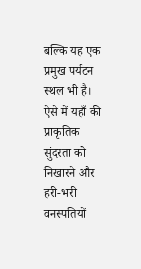बल्कि यह एक प्रमुख पर्यटन स्थल भी है। ऐसे में यहाँ की प्राकृतिक सुंदरता को निखारने और हरी-भरी वनस्पतियों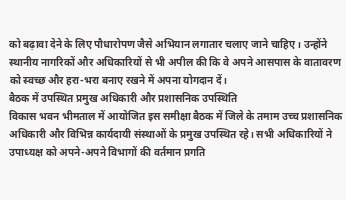को बढ़ावा देने के लिए पौधारोपण जैसे अभियान लगातार चलाए जाने चाहिए। उन्होंने स्थानीय नागरिकों और अधिकारियों से भी अपील की कि वे अपने आसपास के वातावरण को स्वच्छ और हरा-भरा बनाए रखने में अपना योगदान दें।
बैठक में उपस्थित प्रमुख अधिकारी और प्रशासनिक उपस्थिति
विकास भवन भीमताल में आयोजित इस समीक्षा बैठक में जिले के तमाम उच्च प्रशासनिक अधिकारी और विभिन्न कार्यदायी संस्थाओं के प्रमुख उपस्थित रहे। सभी अधिकारियों ने उपाध्यक्ष को अपने-अपने विभागों की वर्तमान प्रगति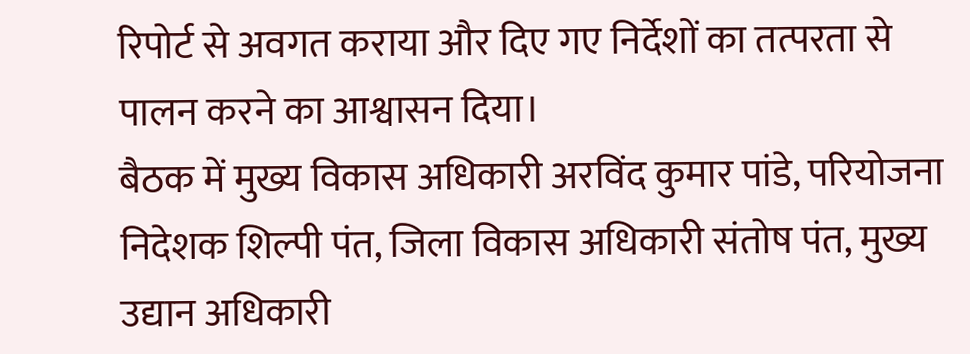रिपोर्ट से अवगत कराया और दिए गए निर्देशों का तत्परता से पालन करने का आश्वासन दिया।
बैठक में मुख्य विकास अधिकारी अरविंद कुमार पांडे, परियोजना निदेशक शिल्पी पंत, जिला विकास अधिकारी संतोष पंत, मुख्य उद्यान अधिकारी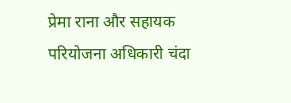प्रेमा राना और सहायक परियोजना अधिकारी चंदा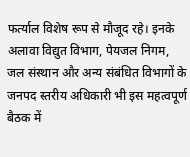फर्त्याल विशेष रूप से मौजूद रहे। इनके अलावा विद्युत विभाग, पेयजल निगम, जल संस्थान और अन्य संबंधित विभागों के जनपद स्तरीय अधिकारी भी इस महत्वपूर्ण बैठक में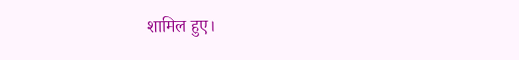शामिल हुए।